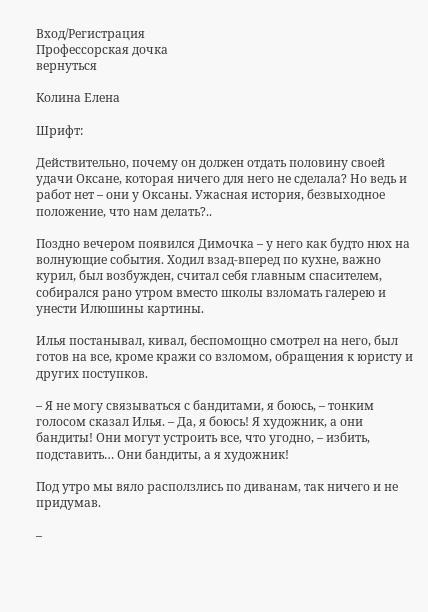Вход/Регистрация
Профессорская дочка
вернуться

Колина Елена

Шрифт:

Действительно, почему он должен отдать половину своей удачи Оксане, которая ничего для него не сделала? Но ведь и работ нет – они у Оксаны. Ужасная история, безвыходное положение, что нам делать?..

Поздно вечером появился Димочка – у него как будто нюх на волнующие события. Ходил взад-вперед по кухне, важно курил, был возбужден, считал себя главным спасителем, собирался рано утром вместо школы взломать галерею и унести Илюшины картины.

Илья постанывал, кивал, беспомощно смотрел на него, был готов на все, кроме кражи со взломом, обращения к юристу и других поступков.

– Я не могу связываться с бандитами, я боюсь, – тонким голосом сказал Илья. – Да, я боюсь! Я художник, а они бандиты! Они могут устроить все, что угодно, – избить, подставить… Они бандиты, а я художник!

Под утро мы вяло расползлись по диванам, так ничего и не придумав.

–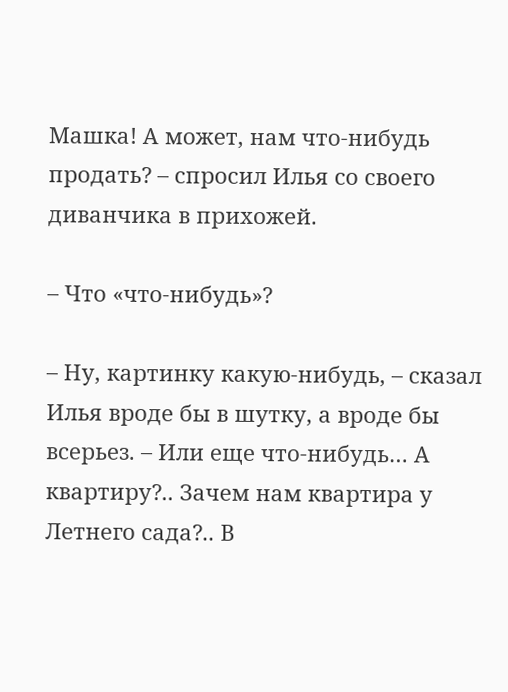Машка! А может, нам что-нибудь продать? – спросил Илья со своего диванчика в прихожей.

– Что «что-нибудь»?

– Ну, картинку какую-нибудь, – сказал Илья вроде бы в шутку, а вроде бы всерьез. – Или еще что-нибудь… А квартиру?.. Зачем нам квартира у Летнего сада?.. В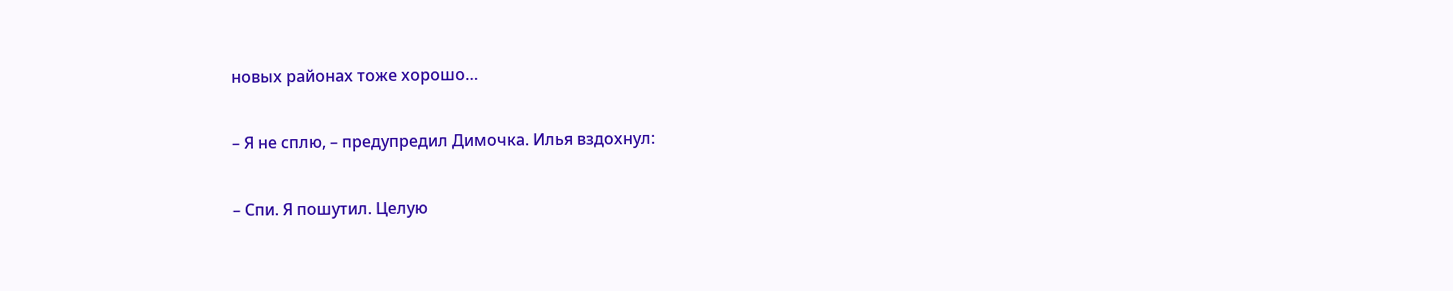новых районах тоже хорошо…

– Я не сплю, – предупредил Димочка. Илья вздохнул:

– Спи. Я пошутил. Целую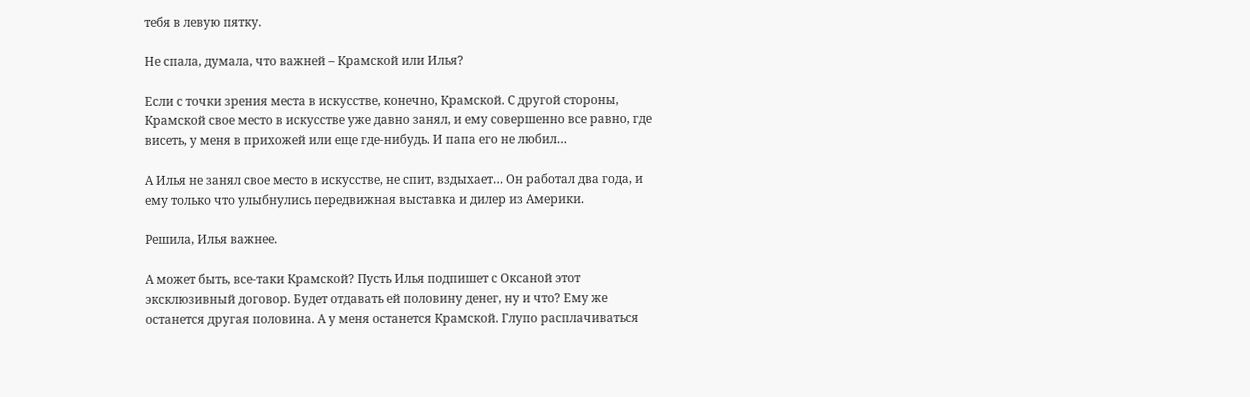тебя в левую пятку.

Не спала, думала, что важней – Крамской или Илья?

Если с точки зрения места в искусстве, конечно, Крамской. С другой стороны, Крамской свое место в искусстве уже давно занял, и ему совершенно все равно, где висеть, у меня в прихожей или еще где-нибудь. И папа его не любил…

А Илья не занял свое место в искусстве, не спит, вздыхает… Он работал два года, и ему только что улыбнулись передвижная выставка и дилер из Америки.

Решила, Илья важнее.

А может быть, все-таки Крамской? Пусть Илья подпишет с Оксаной этот эксклюзивный договор. Будет отдавать ей половину денег, ну и что? Ему же останется другая половина. А у меня останется Крамской. Глупо расплачиваться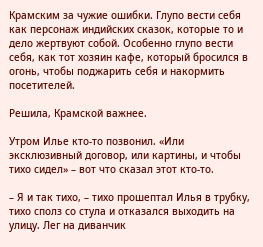Крамским за чужие ошибки. Глупо вести себя как персонаж индийских сказок, которые то и дело жертвуют собой. Особенно глупо вести себя, как тот хозяин кафе, который бросился в огонь, чтобы поджарить себя и накормить посетителей.

Решила, Крамской важнее.

Утром Илье кто-то позвонил. «Или эксклюзивный договор, или картины, и чтобы тихо сидел» – вот что сказал этот кто-то.

– Я и так тихо, – тихо прошептал Илья в трубку, тихо сполз со стула и отказался выходить на улицу. Лег на диванчик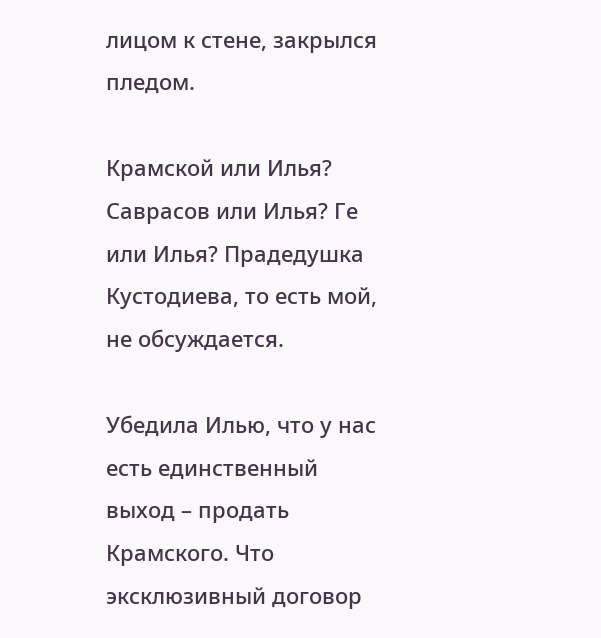лицом к стене, закрылся пледом.

Крамской или Илья? Саврасов или Илья? Ге или Илья? Прадедушка Кустодиева, то есть мой, не обсуждается.

Убедила Илью, что у нас есть единственный выход – продать Крамского. Что эксклюзивный договор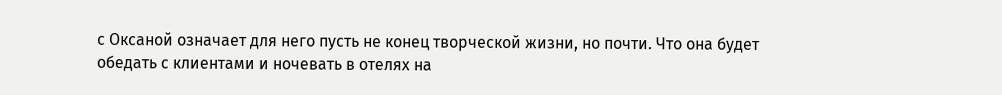с Оксаной означает для него пусть не конец творческой жизни, но почти. Что она будет обедать с клиентами и ночевать в отелях на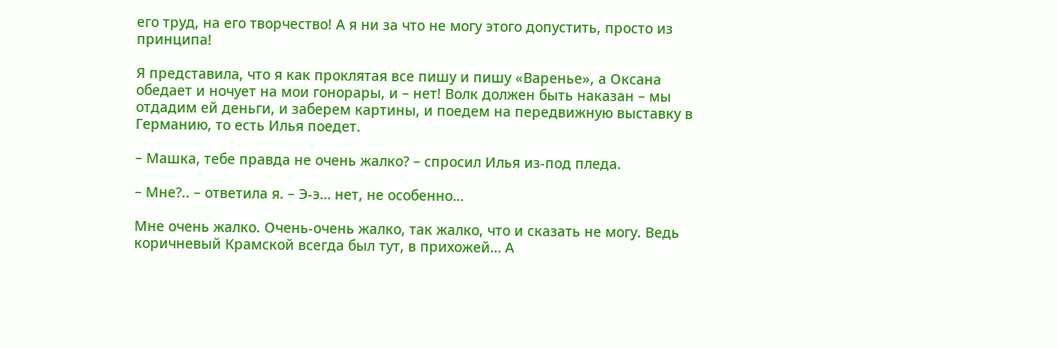его труд, на его творчество! А я ни за что не могу этого допустить, просто из принципа!

Я представила, что я как проклятая все пишу и пишу «Варенье», а Оксана обедает и ночует на мои гонорары, и – нет! Волк должен быть наказан – мы отдадим ей деньги, и заберем картины, и поедем на передвижную выставку в Германию, то есть Илья поедет.

– Машка, тебе правда не очень жалко? – спросил Илья из-под пледа.

– Мне?.. – ответила я. – Э-э… нет, не особенно…

Мне очень жалко. Очень-очень жалко, так жалко, что и сказать не могу. Ведь коричневый Крамской всегда был тут, в прихожей… А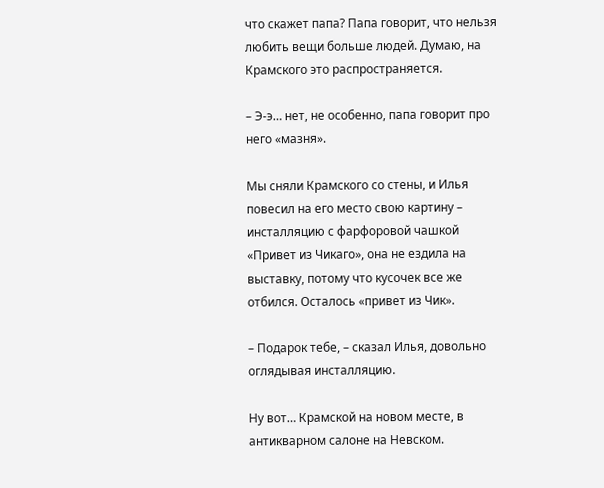что скажет папа? Папа говорит, что нельзя любить вещи больше людей. Думаю, на Крамского это распространяется.

– Э-э… нет, не особенно, папа говорит про него «мазня».

Мы сняли Крамского со стены, и Илья повесил на его место свою картину – инсталляцию с фарфоровой чашкой «Привет из Чикаго», она не ездила на выставку, потому что кусочек все же отбился. Осталось «привет из Чик».

– Подарок тебе, – сказал Илья, довольно оглядывая инсталляцию.

Ну вот… Крамской на новом месте, в антикварном салоне на Невском.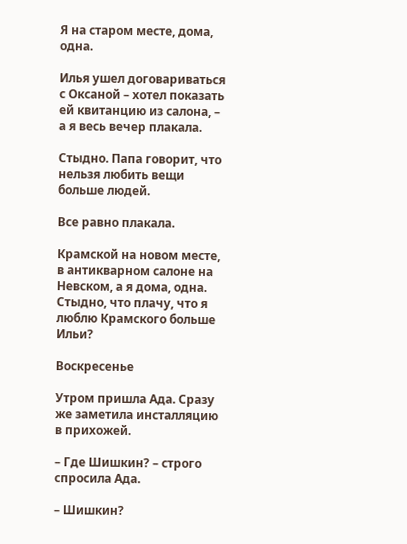Я на старом месте, дома, одна.

Илья ушел договариваться с Оксаной – хотел показать ей квитанцию из салона, – а я весь вечер плакала.

Стыдно. Папа говорит, что нельзя любить вещи больше людей.

Все равно плакала.

Крамской на новом месте, в антикварном салоне на Невском, а я дома, одна. Стыдно, что плачу, что я люблю Крамского больше Ильи?

Воскресенье

Утром пришла Ада. Сразу же заметила инсталляцию в прихожей.

– Где Шишкин? – строго спросила Ада.

– Шишкин?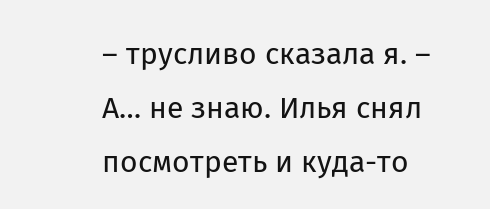– трусливо сказала я. – А… не знаю. Илья снял посмотреть и куда-то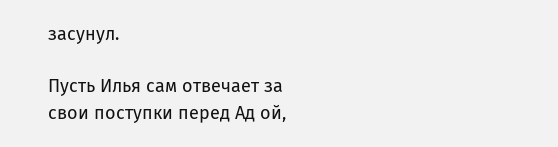засунул.

Пусть Илья сам отвечает за свои поступки перед Ад ой,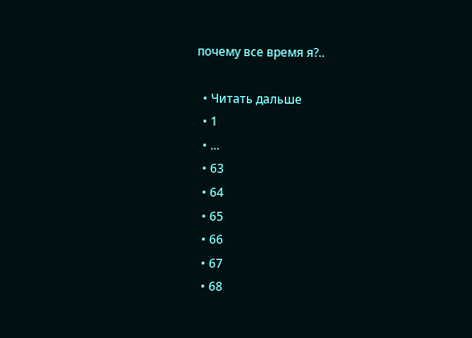почему все время я?..

  • Читать дальше
  • 1
  • ...
  • 63
  • 64
  • 65
  • 66
  • 67
  • 68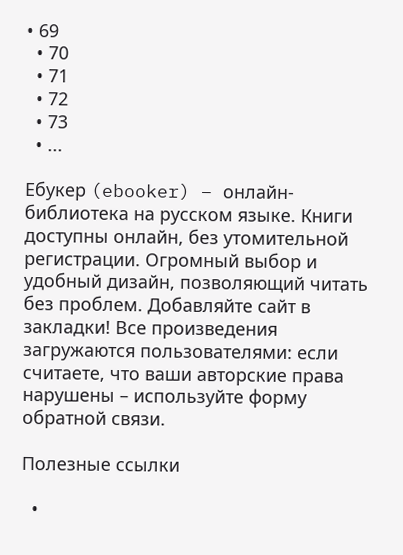• 69
  • 70
  • 71
  • 72
  • 73
  • ...

Ебукер (ebooker) – онлайн-библиотека на русском языке. Книги доступны онлайн, без утомительной регистрации. Огромный выбор и удобный дизайн, позволяющий читать без проблем. Добавляйте сайт в закладки! Все произведения загружаются пользователями: если считаете, что ваши авторские права нарушены – используйте форму обратной связи.

Полезные ссылки

  •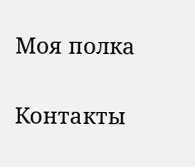Моя полка

Контакты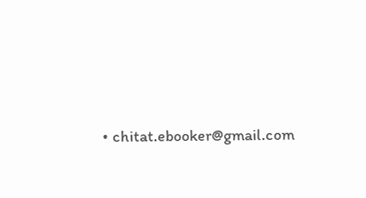• chitat.ebooker@gmail.com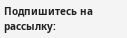Подпишитесь на рассылку: